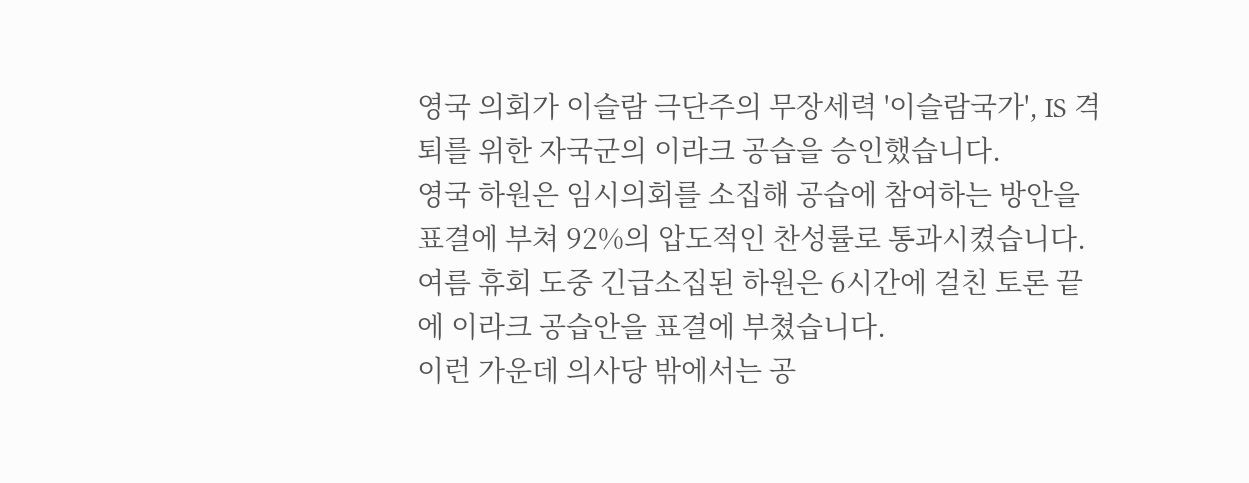영국 의회가 이슬람 극단주의 무장세력 '이슬람국가', IS 격퇴를 위한 자국군의 이라크 공습을 승인했습니다.
영국 하원은 임시의회를 소집해 공습에 참여하는 방안을 표결에 부쳐 92%의 압도적인 찬성률로 통과시켰습니다.
여름 휴회 도중 긴급소집된 하원은 6시간에 걸친 토론 끝에 이라크 공습안을 표결에 부쳤습니다.
이런 가운데 의사당 밖에서는 공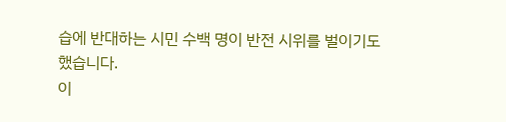습에 반대하는 시민 수백 명이 반전 시위를 벌이기도 했습니다.
이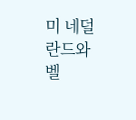미 네덜란드와 벨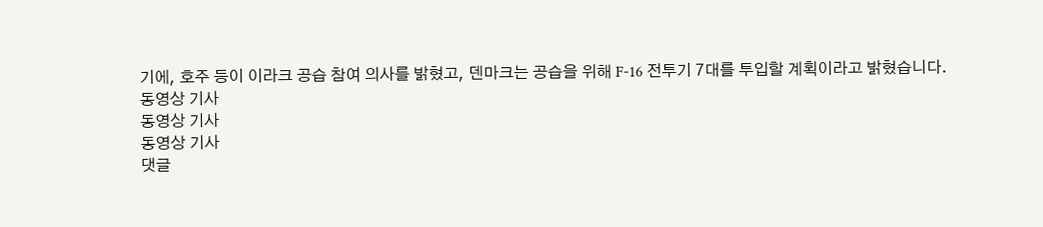기에, 호주 등이 이라크 공습 참여 의사를 밝혔고, 덴마크는 공습을 위해 F-16 전투기 7대를 투입할 계획이라고 밝혔습니다.
동영상 기사
동영상 기사
동영상 기사
댓글